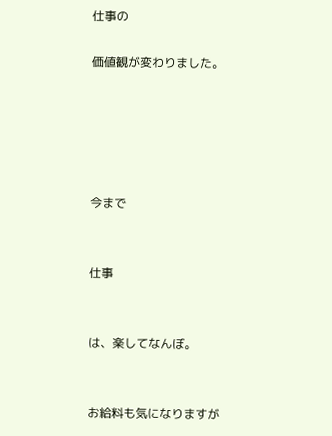仕事の

価値観が変わりました。





今まで


仕事


は、楽してなんぼ。


お給料も気になりますが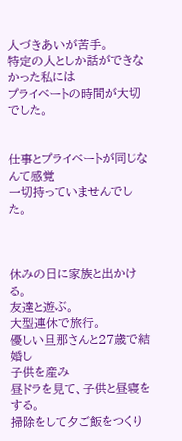人づきあいが苦手。
特定の人としか話ができなかった私には
プライベートの時間が大切でした。


仕事とプライベートが同じなんて感覚
一切持っていませんでした。



休みの日に家族と出かける。
友達と遊ぶ。
大型連休で旅行。
優しい旦那さんと27歳で結婚し
子供を産み
昼ドラを見て、子供と昼寝をする。
掃除をして夕ご飯をつくり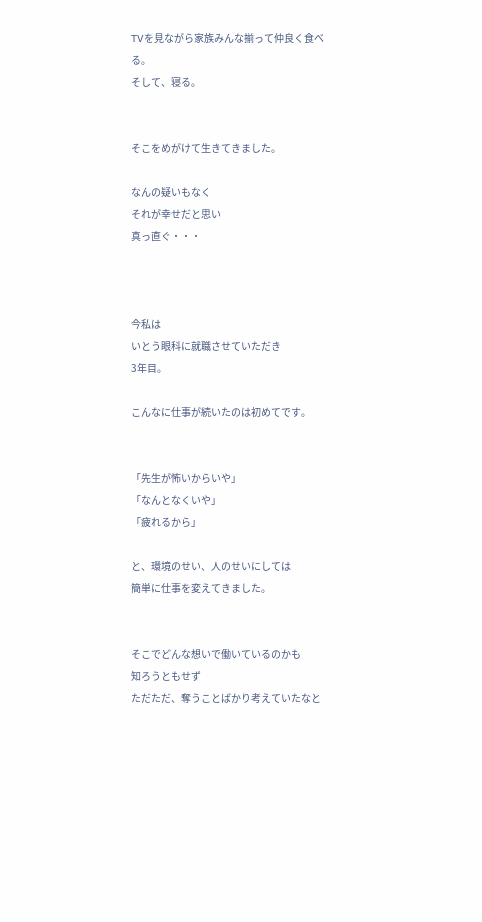TVを見ながら家族みんな揃って仲良く食べる。
そして、寝る。


そこをめがけて生きてきました。

なんの疑いもなく
それが幸せだと思い
真っ直ぐ・・・



今私は
いとう眼科に就職させていただき
3年目。

こんなに仕事が続いたのは初めてです。


「先生が怖いからいや」
「なんとなくいや」
「疲れるから」

と、環境のせい、人のせいにしては
簡単に仕事を変えてきました。


そこでどんな想いで働いているのかも
知ろうともせず
ただただ、奪うことばかり考えていたなと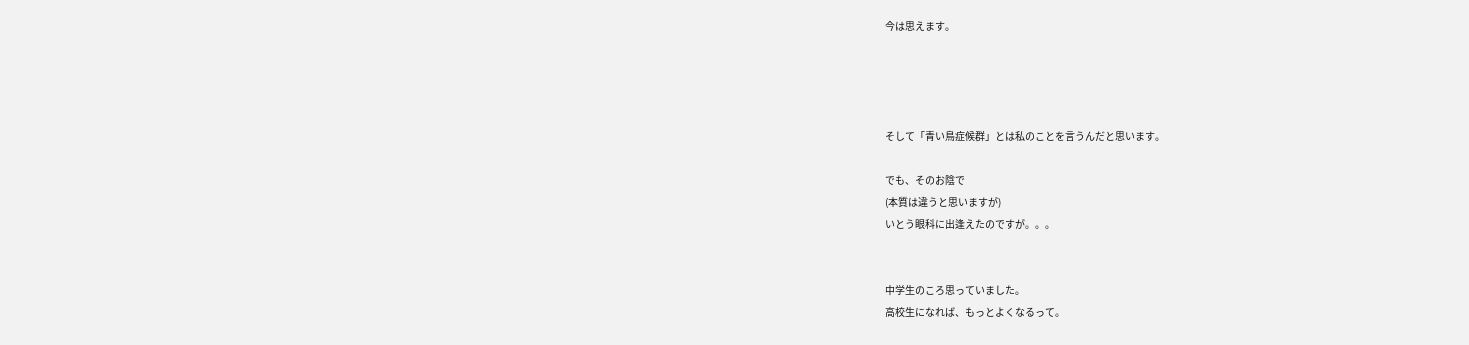今は思えます。




そして「青い鳥症候群」とは私のことを言うんだと思います。

でも、そのお陰で
(本質は違うと思いますが)
いとう眼科に出逢えたのですが。。。


中学生のころ思っていました。
高校生になれば、もっとよくなるって。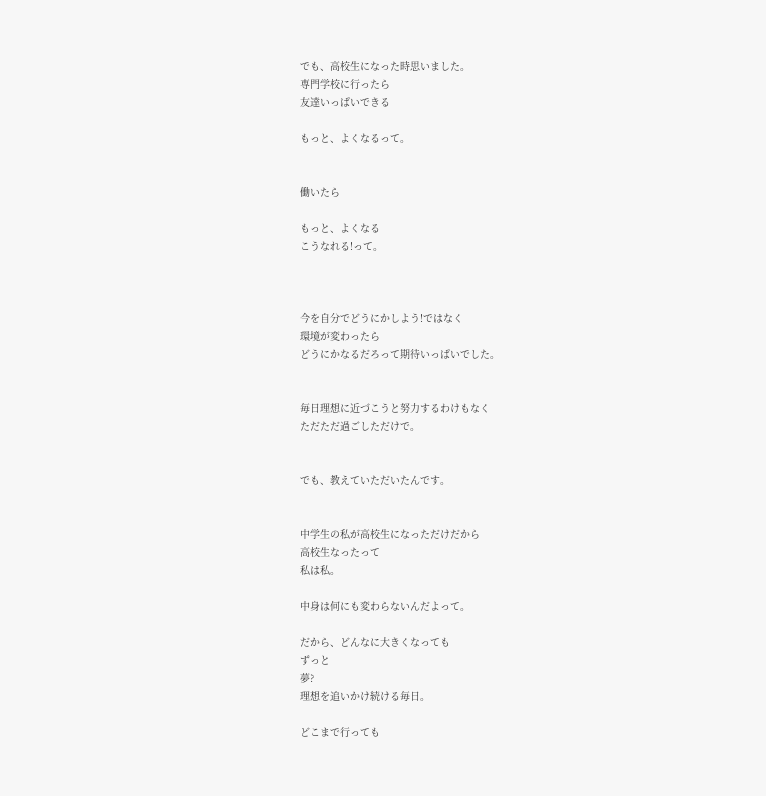でも、高校生になった時思いました。
専門学校に行ったら
友達いっぱいできる

もっと、よくなるって。


働いたら

もっと、よくなる
こうなれる!って。



今を自分でどうにかしよう!ではなく
環境が変わったら
どうにかなるだろって期待いっぱいでした。


毎日理想に近づこうと努力するわけもなく
ただただ過ごしただけで。


でも、教えていただいたんです。


中学生の私が高校生になっただけだから
高校生なったって
私は私。

中身は何にも変わらないんだよって。

だから、どんなに大きくなっても
ずっと
夢?
理想を追いかけ続ける毎日。

どこまで行っても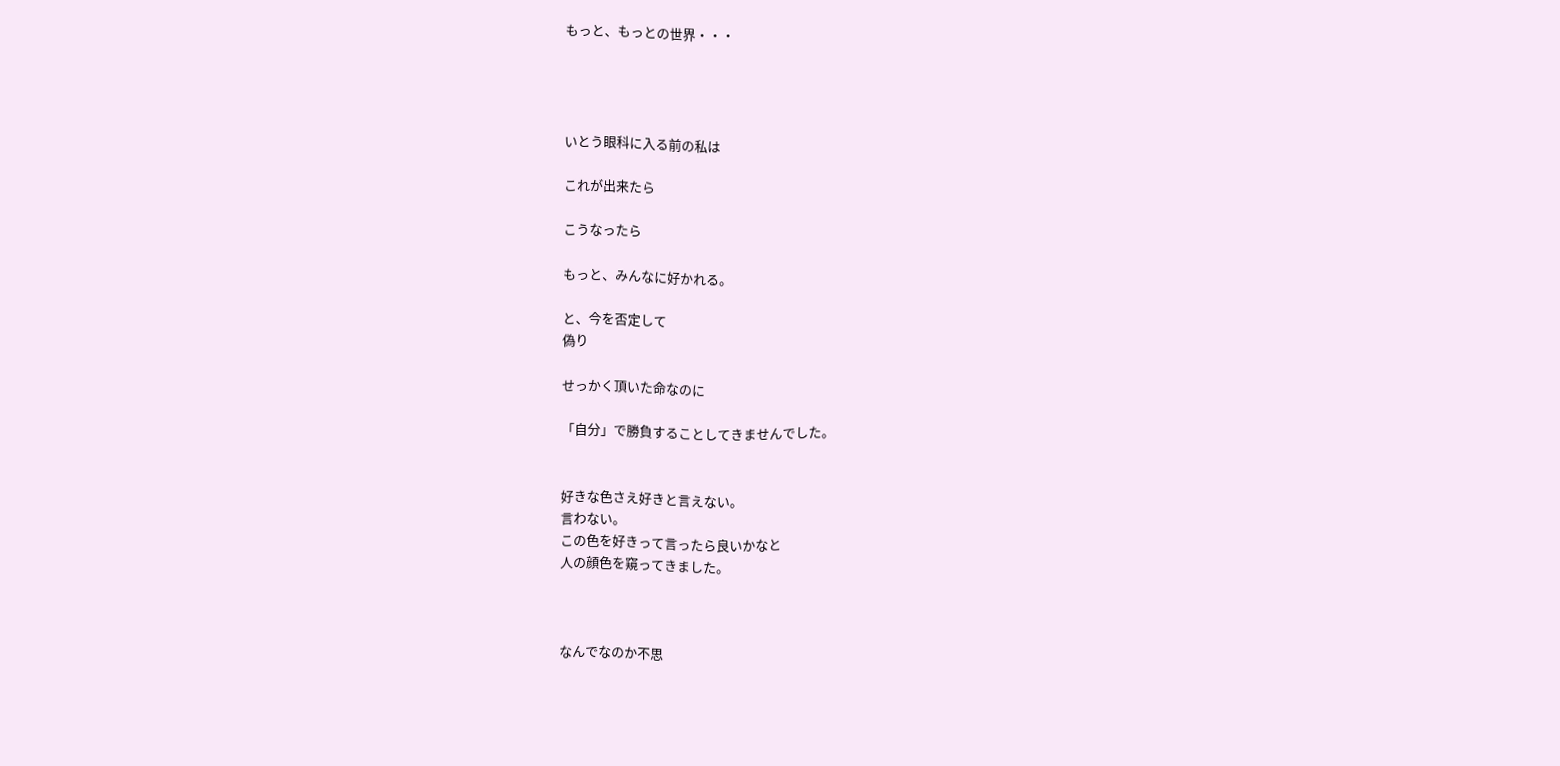もっと、もっとの世界・・・




いとう眼科に入る前の私は

これが出来たら

こうなったら

もっと、みんなに好かれる。

と、今を否定して
偽り

せっかく頂いた命なのに

「自分」で勝負することしてきませんでした。


好きな色さえ好きと言えない。
言わない。
この色を好きって言ったら良いかなと
人の顔色を窺ってきました。



なんでなのか不思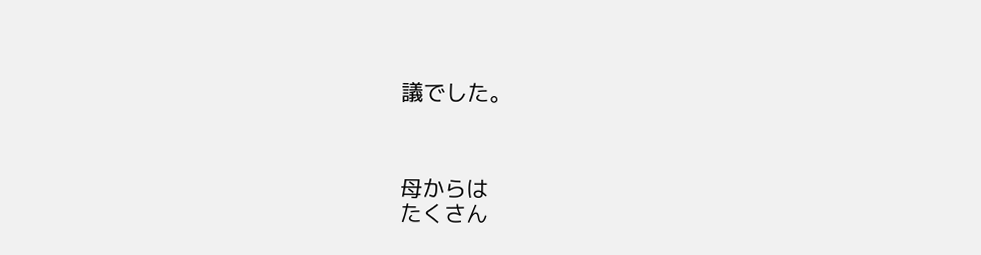議でした。



母からは
たくさん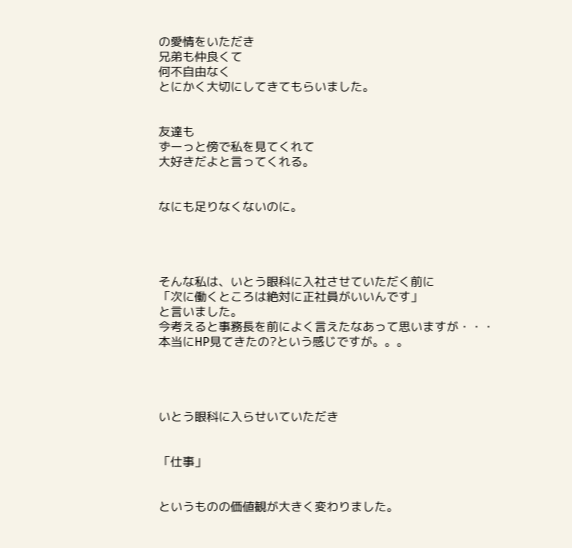の愛情をいただき
兄弟も仲良くて
何不自由なく
とにかく大切にしてきてもらいました。


友達も
ずーっと傍で私を見てくれて
大好きだよと言ってくれる。


なにも足りなくないのに。




そんな私は、いとう眼科に入社させていただく前に
「次に働くところは絶対に正社員がいいんです」
と言いました。
今考えると事務長を前によく言えたなあって思いますが・・・
本当にHP見てきたの?という感じですが。。。




いとう眼科に入らせいていただき


「仕事」


というものの価値観が大きく変わりました。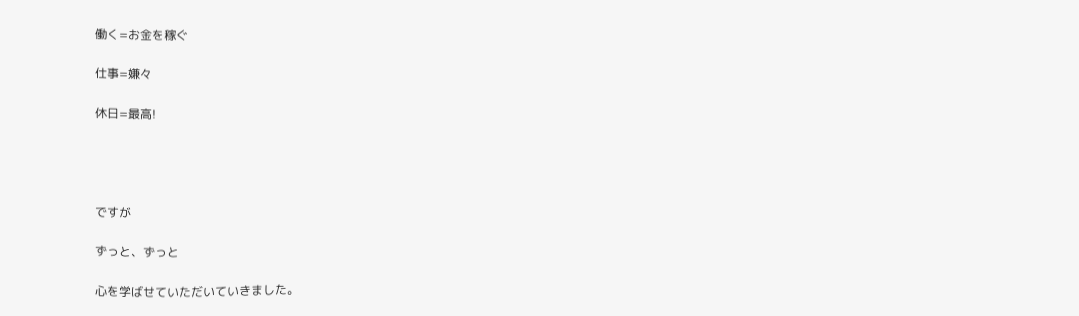働く=お金を稼ぐ

仕事=嫌々

休日=最高!




ですが

ずっと、ずっと

心を学ばせていただいていきました。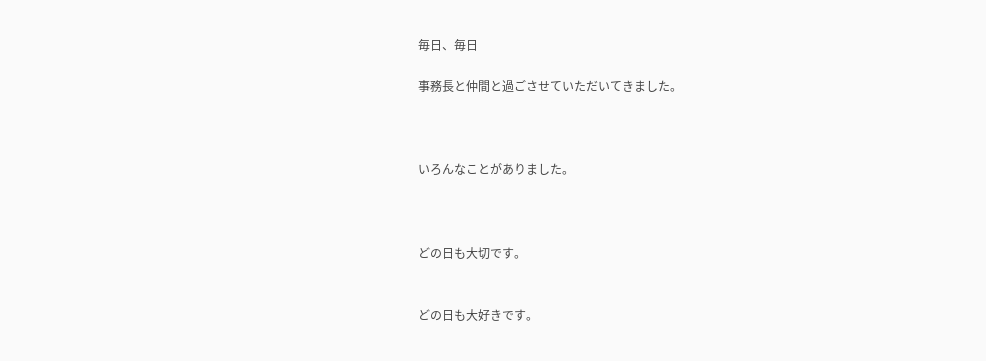毎日、毎日

事務長と仲間と過ごさせていただいてきました。



いろんなことがありました。



どの日も大切です。


どの日も大好きです。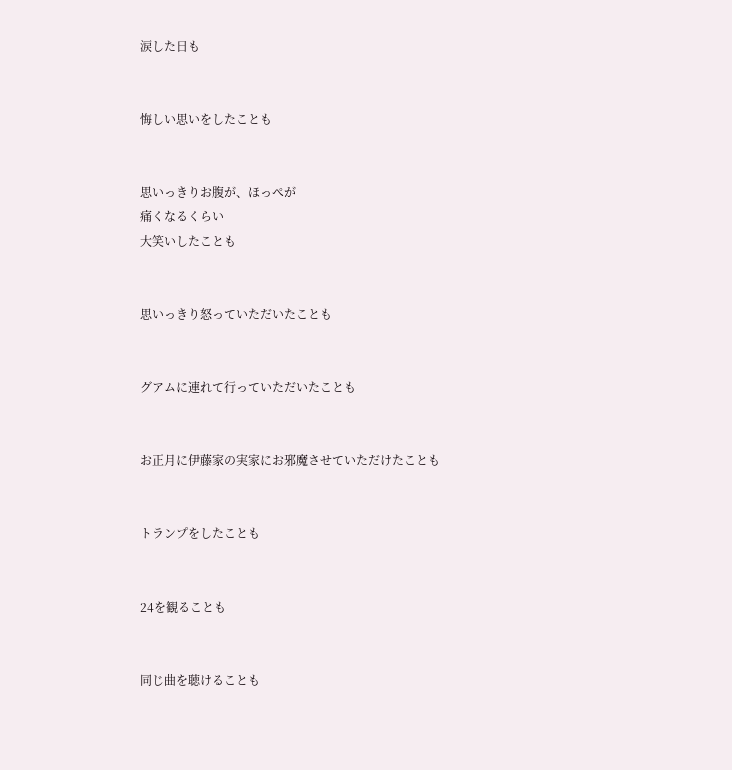涙した日も


悔しい思いをしたことも


思いっきりお腹が、ほっぺが
痛くなるくらい
大笑いしたことも


思いっきり怒っていただいたことも


グアムに連れて行っていただいたことも


お正月に伊藤家の実家にお邪魔させていただけたことも


トランプをしたことも


24を観ることも


同じ曲を聴けることも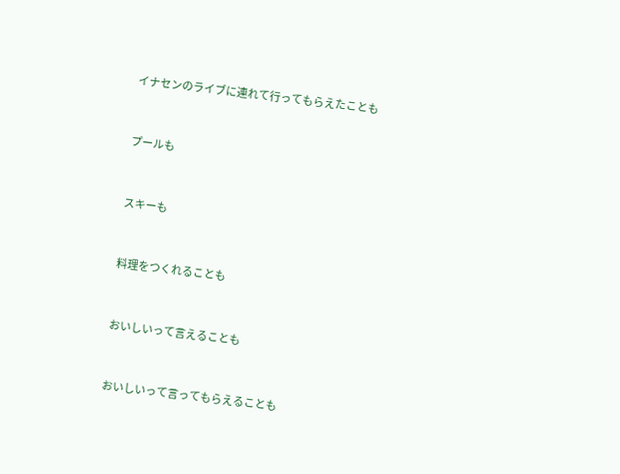イナセンのライブに連れて行ってもらえたことも


プールも


スキーも


料理をつくれることも


おいしいって言えることも


おいしいって言ってもらえることも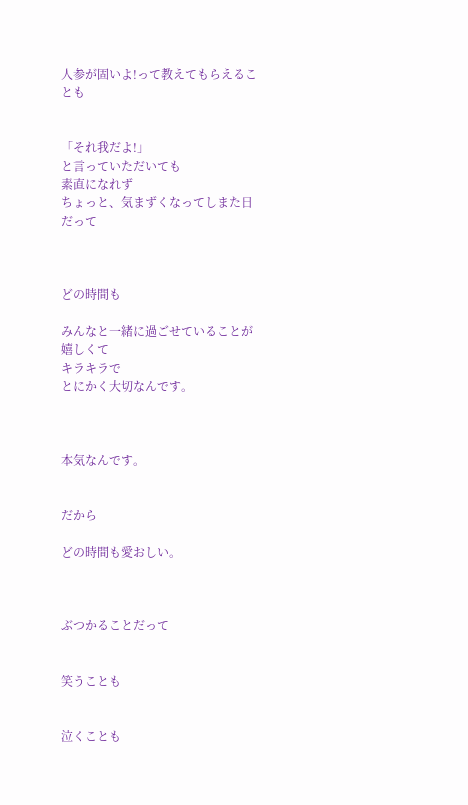人参が固いよ!って教えてもらえることも


「それ我だよ!」
と言っていただいても
素直になれず
ちょっと、気まずくなってしまた日だって



どの時間も

みんなと一緒に過ごせていることが
嬉しくて
キラキラで
とにかく大切なんです。



本気なんです。


だから

どの時間も愛おしい。



ぶつかることだって


笑うことも


泣くことも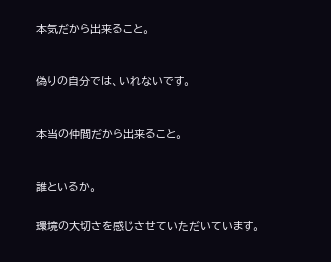本気だから出来ること。



偽りの自分では、いれないです。



本当の仲間だから出来ること。



誰といるか。


環境の大切さを感じさせていただいています。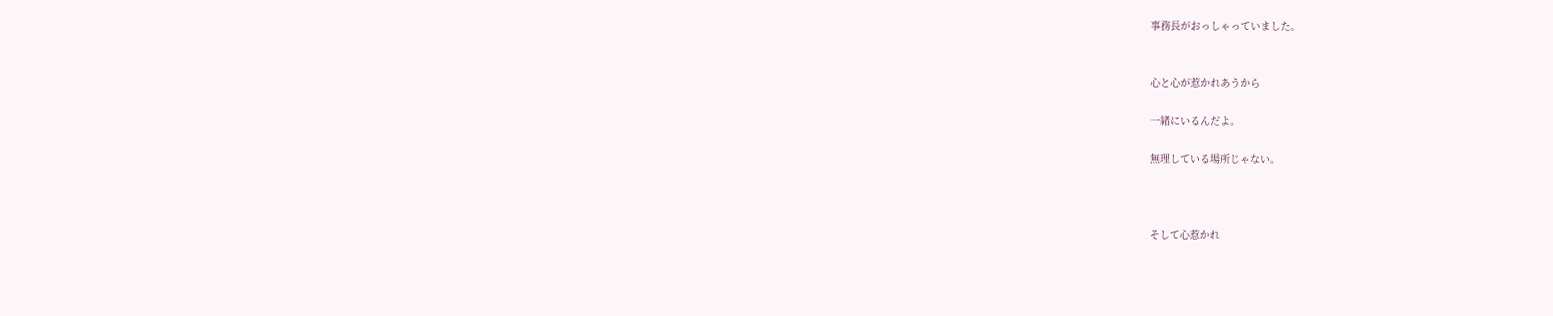事務長がおっしゃっていました。


心と心が惹かれあうから

一緒にいるんだよ。

無理している場所じゃない。



そして心惹かれ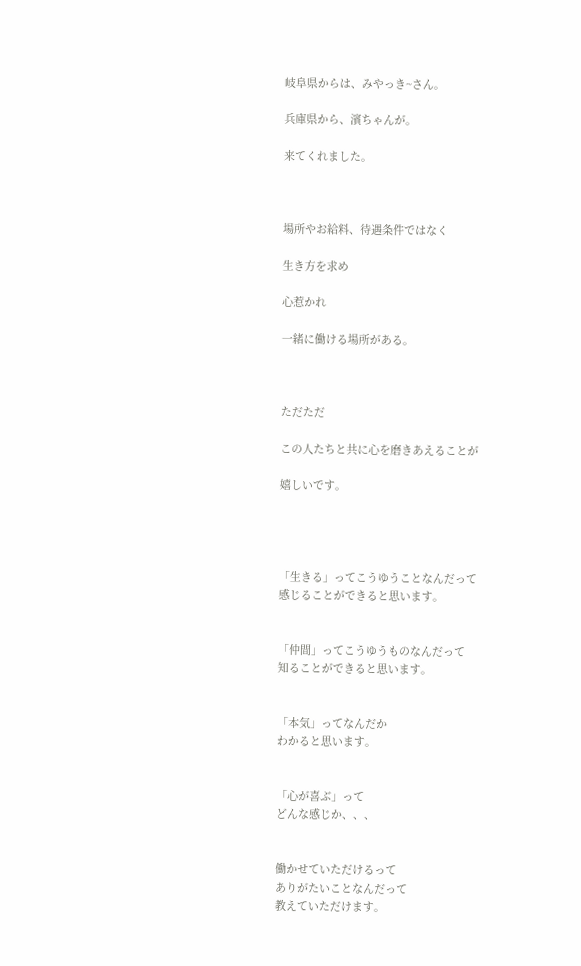岐阜県からは、みやっき~さん。

兵庫県から、濱ちゃんが。

来てくれました。



場所やお給料、待遇条件ではなく

生き方を求め

心惹かれ

一緒に働ける場所がある。



ただただ

この人たちと共に心を磨きあえることが

嬉しいです。




「生きる」ってこうゆうことなんだって
感じることができると思います。


「仲間」ってこうゆうものなんだって
知ることができると思います。


「本気」ってなんだか
わかると思います。


「心が喜ぶ」って
どんな感じか、、、


働かせていただけるって
ありがたいことなんだって
教えていただけます。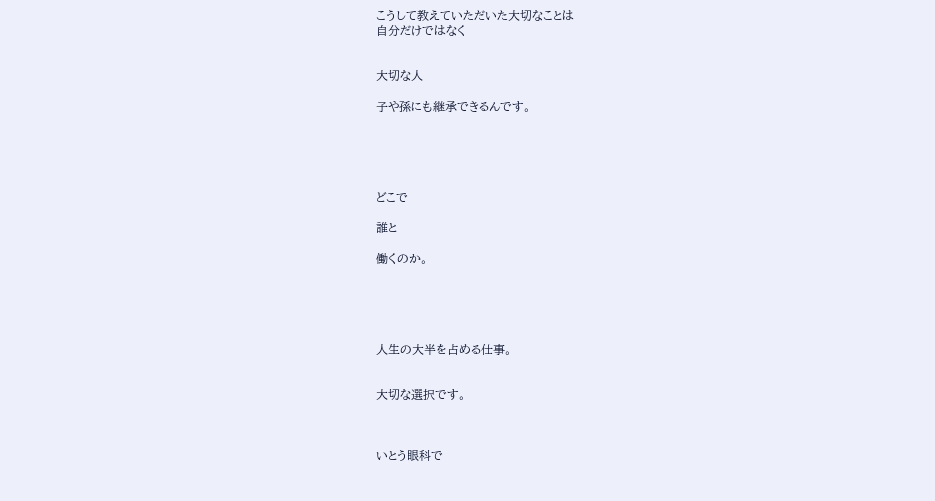こうして教えていただいた大切なことは
自分だけではなく


大切な人

子や孫にも継承できるんです。





どこで

誰と

働くのか。





人生の大半を占める仕事。


大切な選択です。



いとう眼科で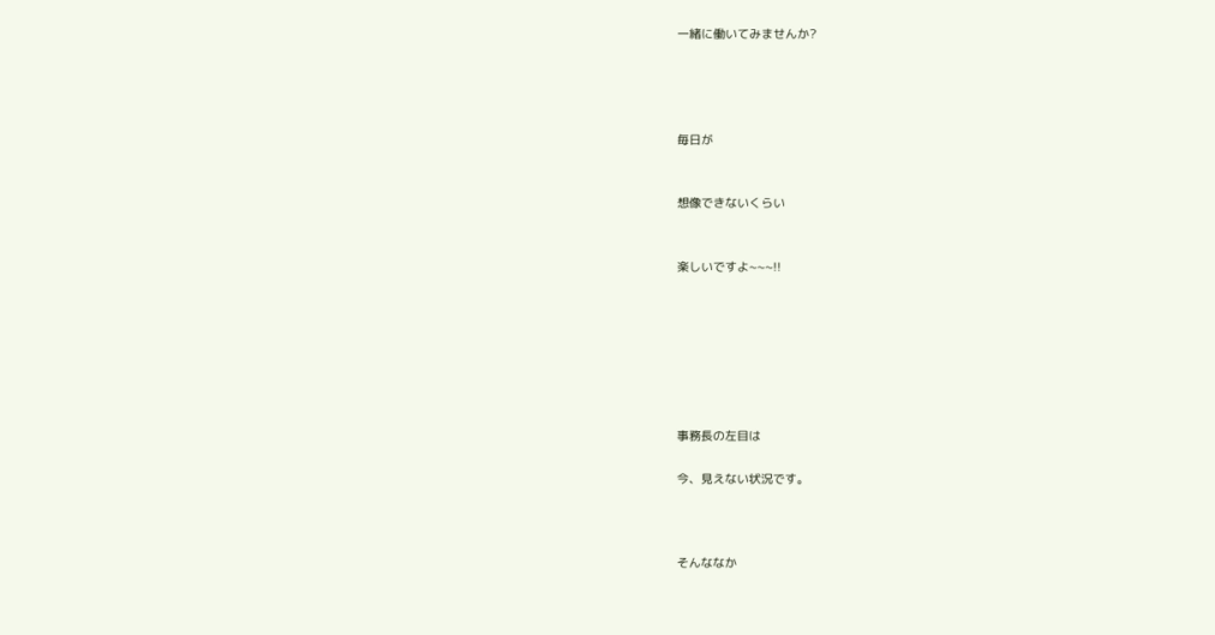一緒に働いてみませんか?




毎日が


想像できないくらい


楽しいですよ~~~!!







事務長の左目は

今、見えない状況です。



そんななか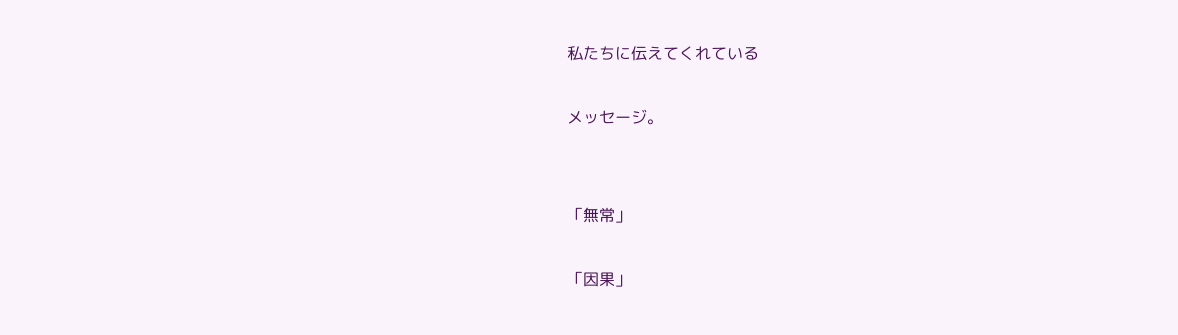私たちに伝えてくれている

メッセージ。


「無常」

「因果」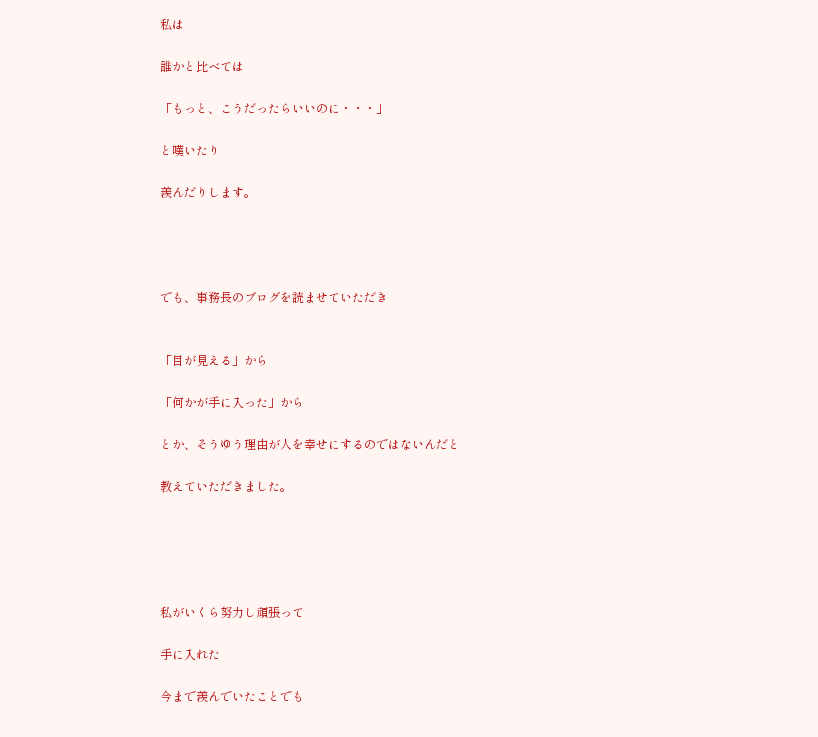私は

誰かと比べては

「もっと、こうだったらいいのに・・・」

と嘆いたり

羨んだりします。




でも、事務長のブログを読ませていただき


「目が見える」から

「何かが手に入った」から

とか、そうゆう理由が人を幸せにするのではないんだと

教えていただきました。





私がいくら努力し頑張って

手に入れた

今まで羨んでいたことでも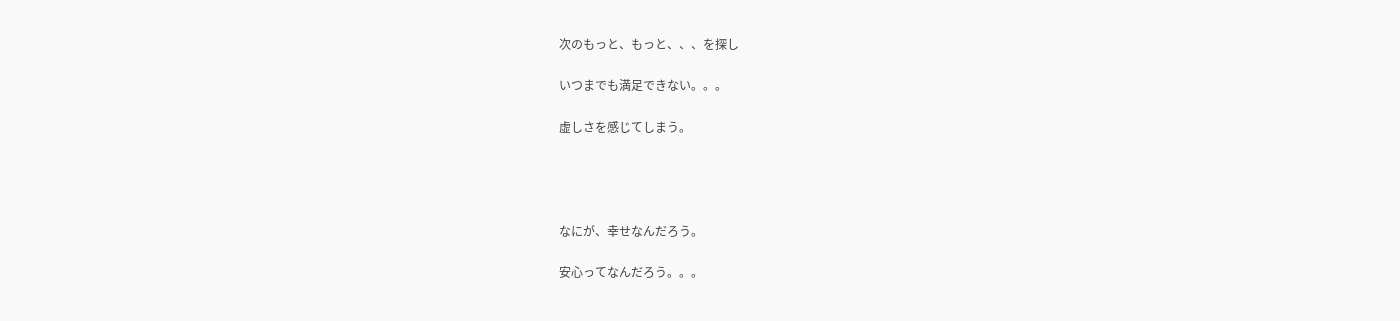次のもっと、もっと、、、を探し

いつまでも満足できない。。。

虚しさを感じてしまう。




なにが、幸せなんだろう。

安心ってなんだろう。。。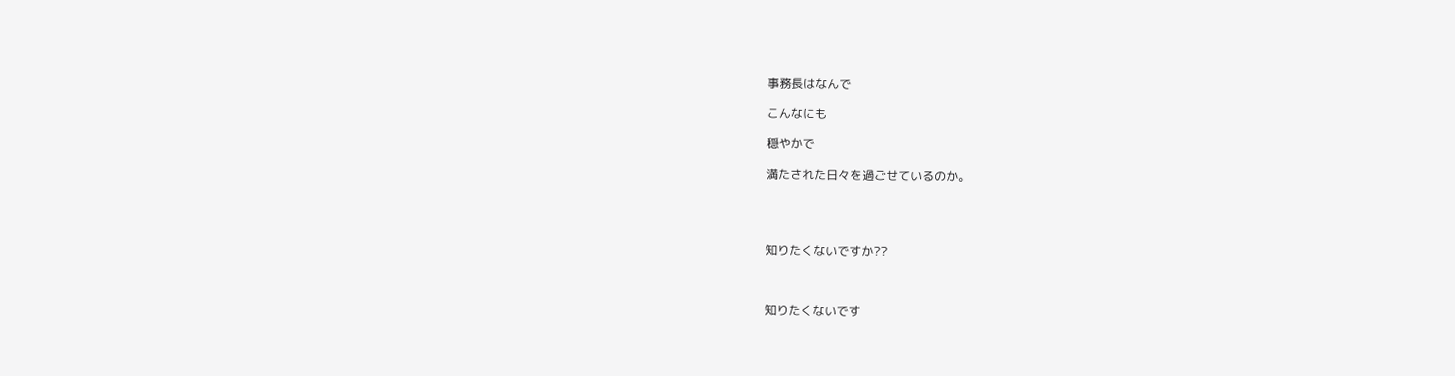事務長はなんで

こんなにも

穏やかで

満たされた日々を過ごせているのか。




知りたくないですか??



知りたくないです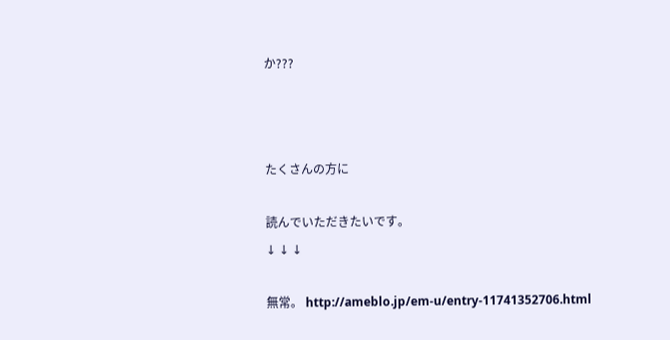か???



たくさんの方に

読んでいただきたいです。
↓ ↓ ↓

無常。 http://ameblo.jp/em-u/entry-11741352706.html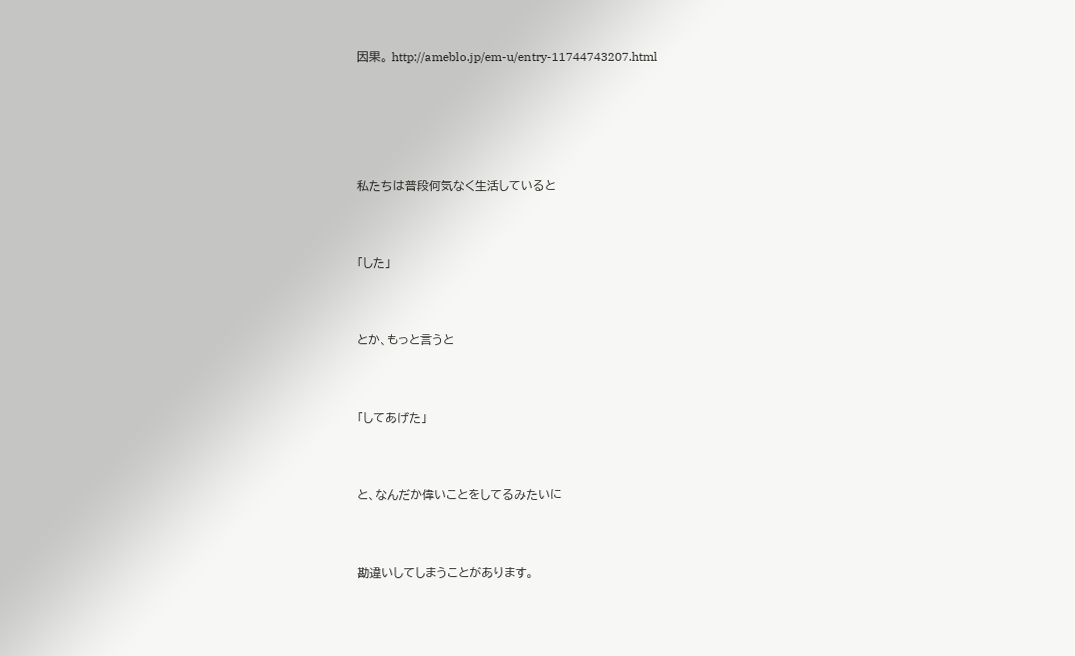因果。 http://ameblo.jp/em-u/entry-11744743207.html




私たちは普段何気なく生活していると


「した」


とか、もっと言うと


「してあげた」


と、なんだか偉いことをしてるみたいに


勘違いしてしまうことがあります。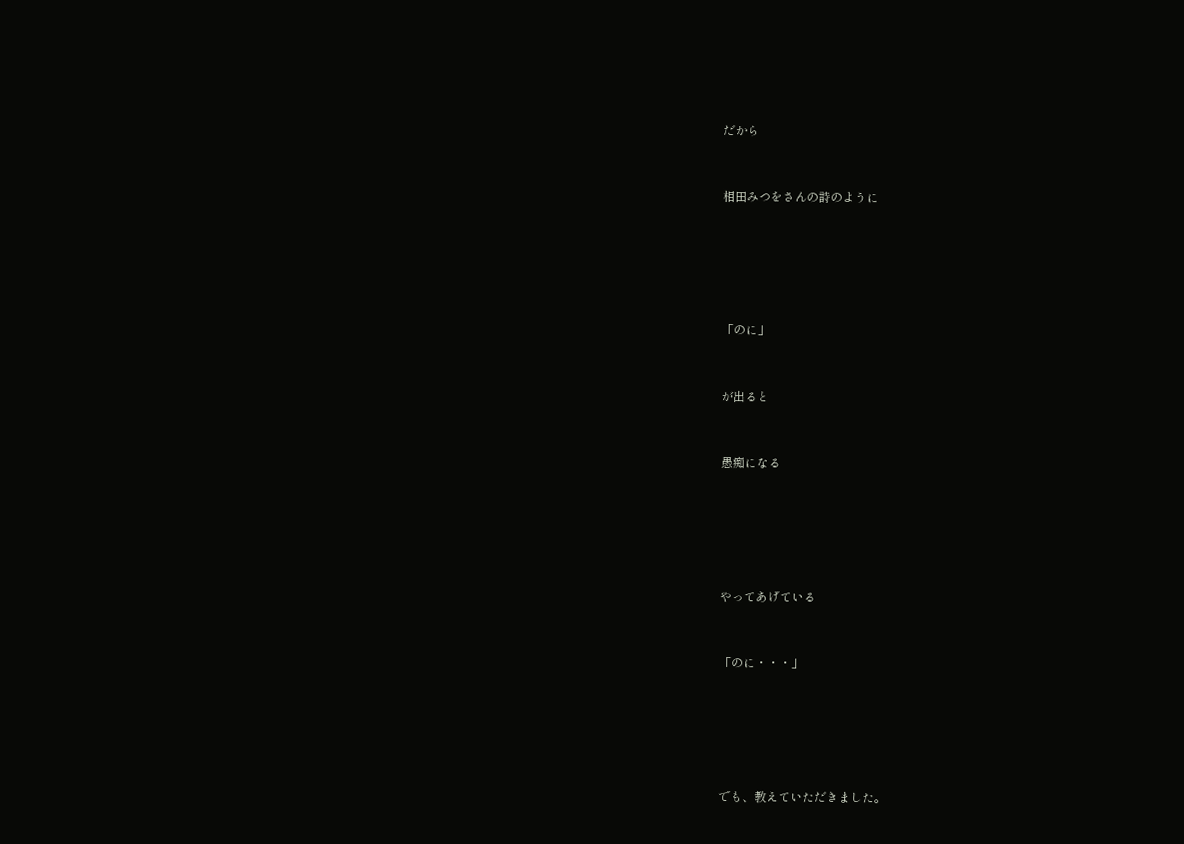だから


相田みつをさんの詩のように





「のに」


が出ると


愚痴になる





やってあげている


「のに・・・」





でも、教えていただきました。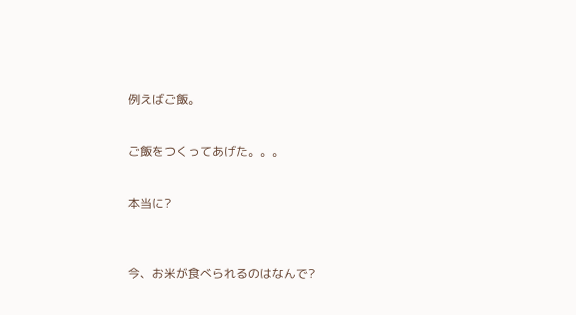例えばご飯。


ご飯をつくってあげた。。。


本当に?



今、お米が食べられるのはなんで?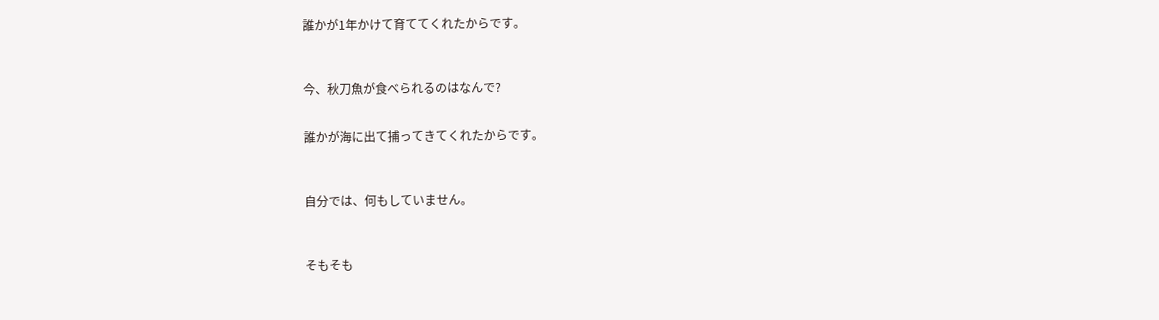誰かが1年かけて育ててくれたからです。



今、秋刀魚が食べられるのはなんで?


誰かが海に出て捕ってきてくれたからです。



自分では、何もしていません。



そもそも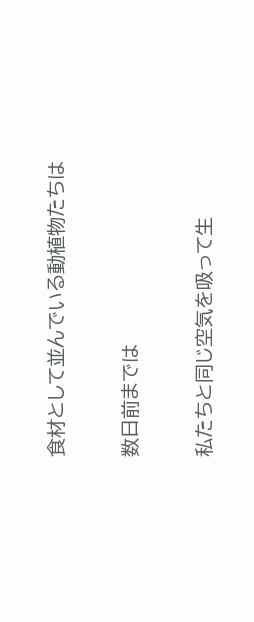食材として並んでいる動植物たちは


数日前までは


私たちと同じ空気を吸って生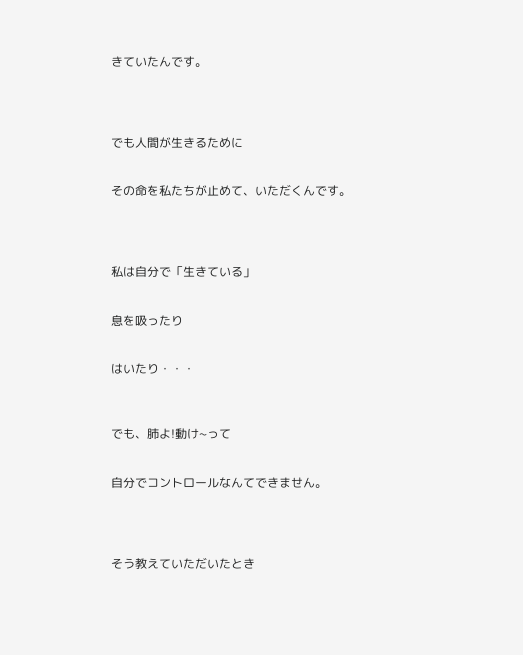きていたんです。




でも人間が生きるために


その命を私たちが止めて、いただくんです。




私は自分で「生きている」


息を吸ったり


はいたり・・・



でも、肺よ!動け~って


自分でコントロールなんてできません。




そう教えていただいたとき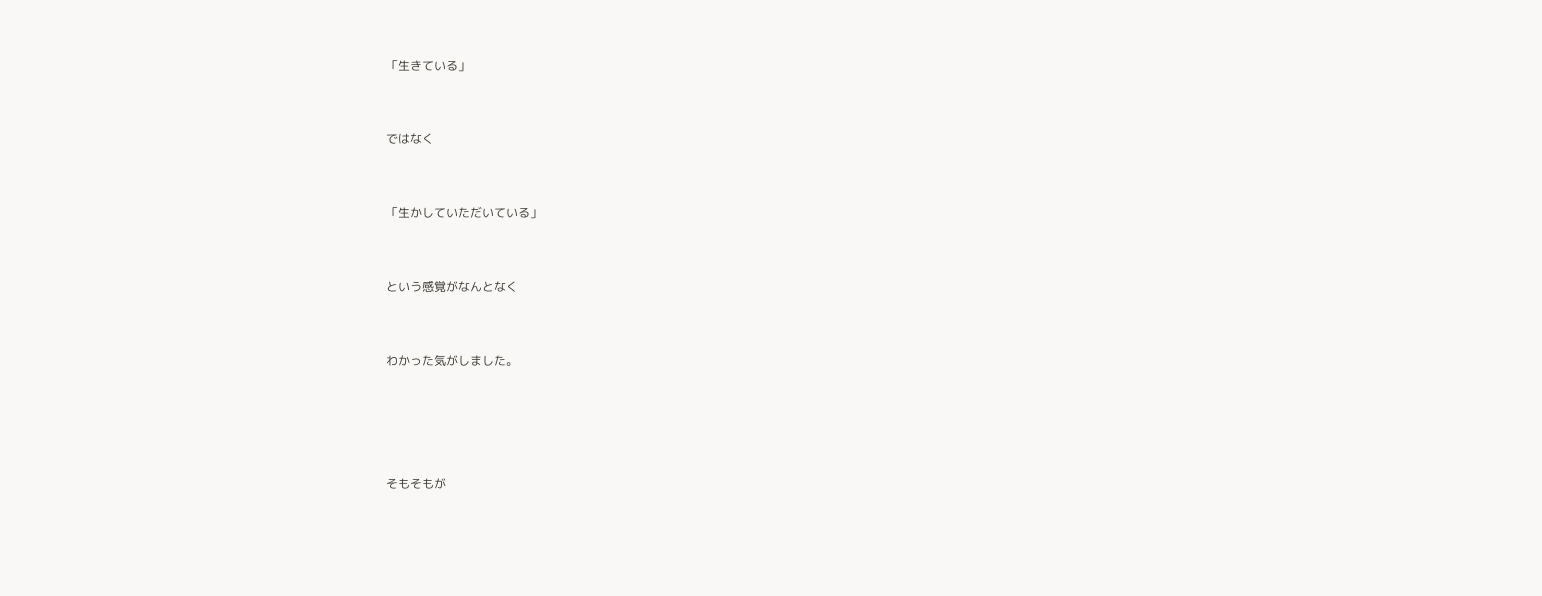「生きている」


ではなく


「生かしていただいている」


という感覚がなんとなく


わかった気がしました。




そもそもが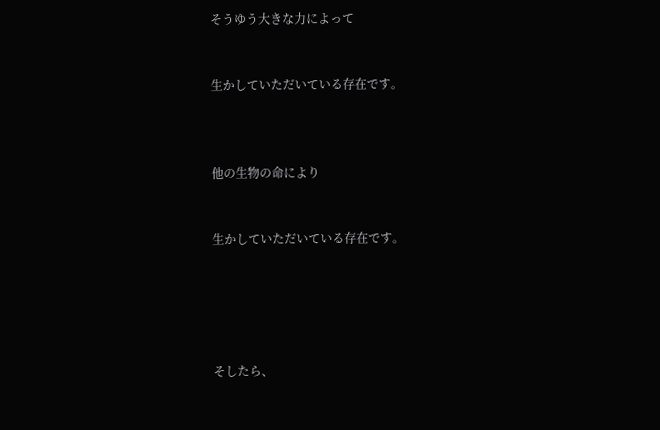そうゆう大きな力によって


生かしていただいている存在です。



他の生物の命により


生かしていただいている存在です。





そしたら、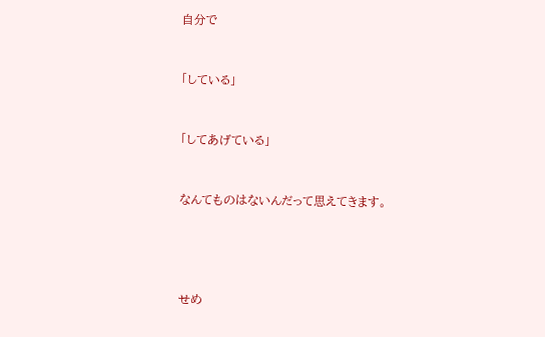自分で


「している」


「してあげている」


なんてものはないんだって思えてきます。




せめ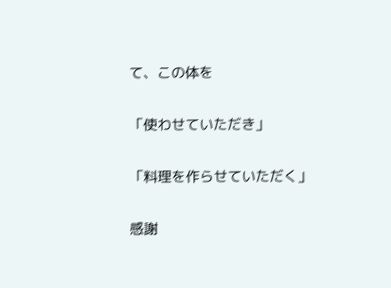て、この体を


「使わせていただき」


「料理を作らせていただく」


感謝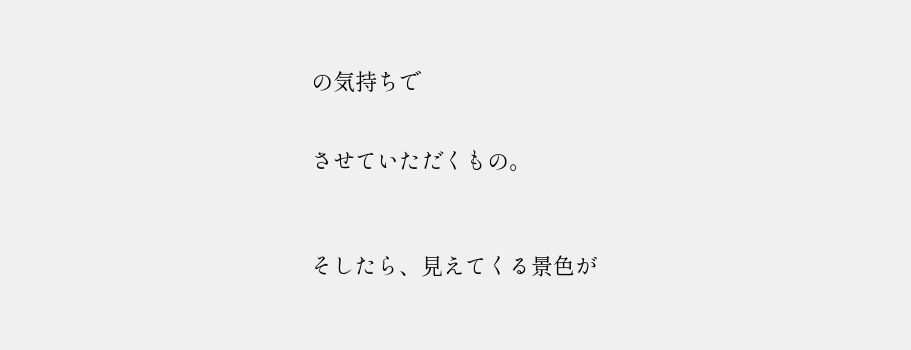の気持ちで


させていただくもの。



そしたら、見えてくる景色が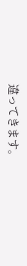違ってきます。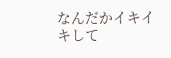なんだかイキイキして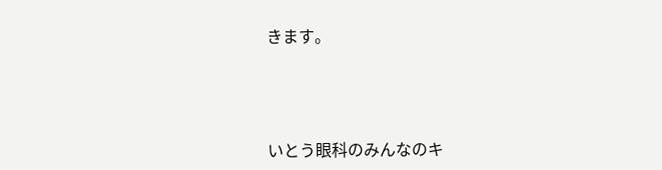きます。




いとう眼科のみんなのキ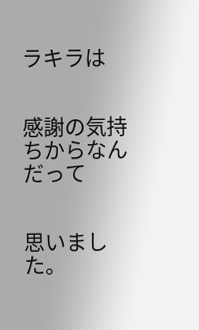ラキラは


感謝の気持ちからなんだって


思いました。